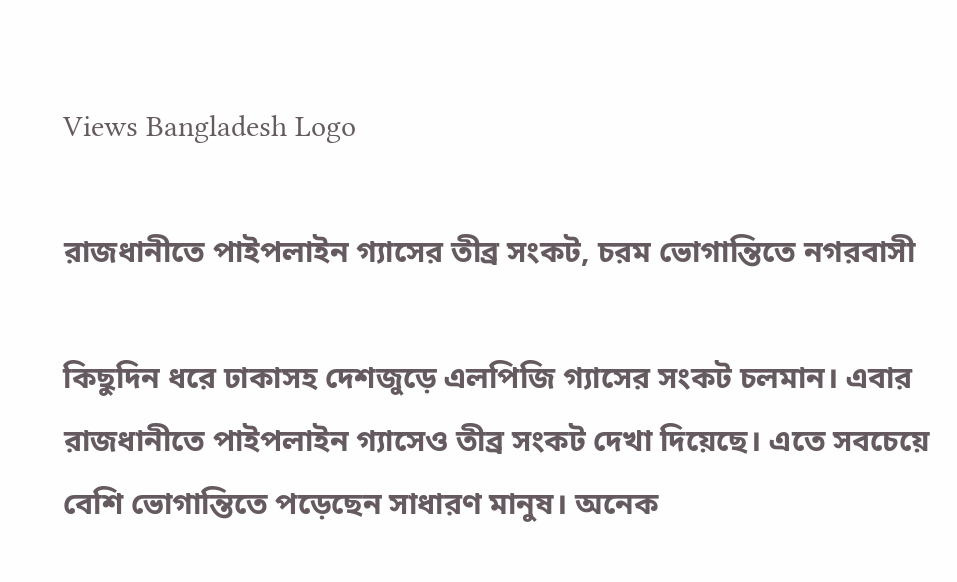Views Bangladesh Logo

রাজধানীতে পাইপলাইন গ্যাসের তীব্র সংকট, চরম ভোগান্তিতে নগরবাসী

কিছুদিন ধরে ঢাকাসহ দেশজুড়ে এলপিজি গ্যাসের সংকট চলমান। এবার রাজধানীতে পাইপলাইন গ্যাসেও তীব্র সংকট দেখা দিয়েছে। এতে সবচেয়ে বেশি ভোগান্তিতে পড়েছেন সাধারণ মানুষ। অনেক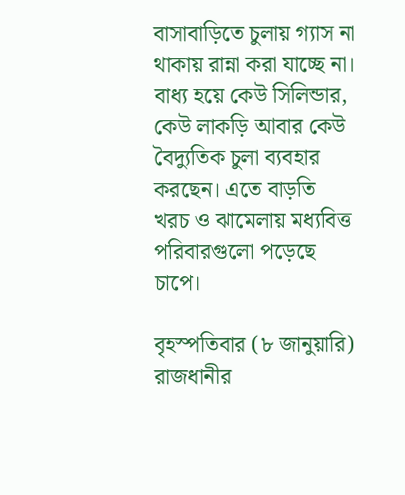বাসাবাড়িতে চুলায় গ্যাস না থাকায় রান্না করা যাচ্ছে না। বাধ্য হয়ে কেউ সিলিন্ডার, কেউ লাকড়ি আবার কেউ বৈদ্যুতিক চুলা ব্যবহার করছেন। এতে বাড়তি খরচ ও ঝামেলায় মধ্যবিত্ত পরিবারগুলো পড়েছে চাপে।

বৃহস্পতিবার (৮ জানুয়ারি) রাজধানীর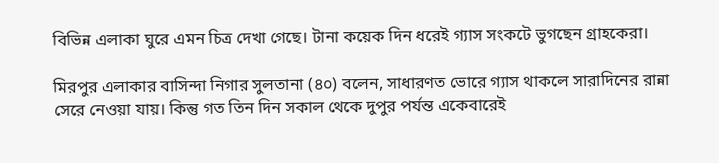বিভিন্ন এলাকা ঘুরে এমন চিত্র দেখা গেছে। টানা কয়েক দিন ধরেই গ্যাস সংকটে ভুগছেন গ্রাহকেরা।

মিরপুর এলাকার বাসিন্দা নিগার সুলতানা (৪০) বলেন, সাধারণত ভোরে গ্যাস থাকলে সারাদিনের রান্না সেরে নেওয়া যায়। কিন্তু গত তিন দিন সকাল থেকে দুপুর পর্যন্ত একেবারেই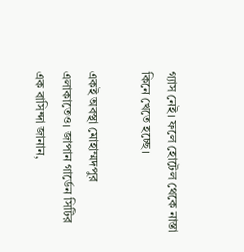গ্যাস নেই। ফলে হোটেল থেকে নাস্তা কিনে খেতে হচ্ছে।

একই অবস্থা মোহাম্মদপুর এলাকাতেও। জাপান গার্ডেন সিটির এক বাসিন্দা জানান,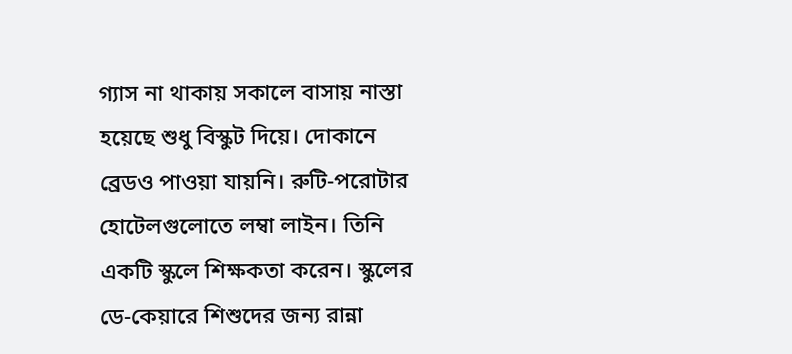গ্যাস না থাকায় সকালে বাসায় নাস্তা হয়েছে শুধু বিস্কুট দিয়ে। দোকানে ব্রেডও পাওয়া যায়নি। রুটি-পরোটার হোটেলগুলোতে লম্বা লাইন। তিনি একটি স্কুলে শিক্ষকতা করেন। স্কুলের ডে-কেয়ারে শিশুদের জন্য রান্না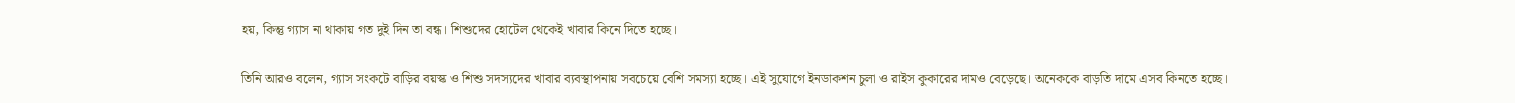হয়, কিন্তু গ্যাস না থাকায় গত দুই দিন তা বন্ধ। শিশুদের হোটেল থেকেই খাবার কিনে দিতে হচ্ছে।

তিনি আরও বলেন, গ্যাস সংকটে বাড়ির বয়স্ক ও শিশু সদস্যদের খাবার ব্যবস্থাপনায় সবচেয়ে বেশি সমস্যা হচ্ছে। এই সুযোগে ইনডাকশন চুলা ও রাইস কুকারের দামও বেড়েছে। অনেককে বাড়তি দামে এসব কিনতে হচ্ছে।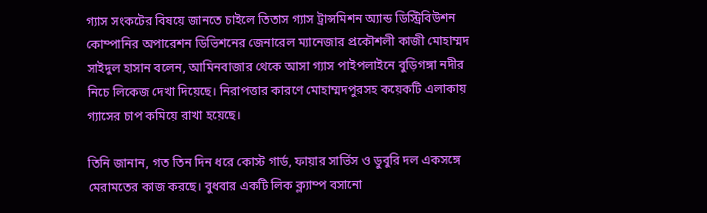গ্যাস সংকটের বিষয়ে জানতে চাইলে তিতাস গ্যাস ট্রান্সমিশন অ্যান্ড ডিস্ট্রিবিউশন কোম্পানির অপারেশন ডিভিশনের জেনারেল ম্যানেজার প্রকৌশলী কাজী মোহাম্মদ সাইদুল হাসান বলেন, আমিনবাজার থেকে আসা গ্যাস পাইপলাইনে বুড়িগঙ্গা নদীর নিচে লিকেজ দেখা দিয়েছে। নিরাপত্তার কারণে মোহাম্মদপুরসহ কয়েকটি এলাকায় গ্যাসের চাপ কমিয়ে রাখা হয়েছে।

তিনি জানান, গত তিন দিন ধরে কোস্ট গার্ড, ফায়ার সার্ভিস ও ডুবুরি দল একসঙ্গে মেরামতের কাজ করছে। বুধবার একটি লিক ক্ল্যাম্প বসানো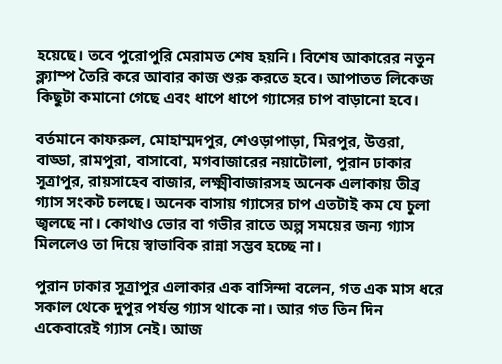হয়েছে। তবে পুরোপুরি মেরামত শেষ হয়নি। বিশেষ আকারের নতুন ক্ল্যাম্প তৈরি করে আবার কাজ শুরু করতে হবে। আপাতত লিকেজ কিছুটা কমানো গেছে এবং ধাপে ধাপে গ্যাসের চাপ বাড়ানো হবে।

বর্তমানে কাফরুল, মোহাম্মদপুর, শেওড়াপাড়া, মিরপুর, উত্তরা, বাড্ডা, রামপুরা, বাসাবো, মগবাজারের নয়াটোলা, পুরান ঢাকার সূত্রাপুর, রায়সাহেব বাজার, লক্ষ্মীবাজারসহ অনেক এলাকায় তীব্র গ্যাস সংকট চলছে। অনেক বাসায় গ্যাসের চাপ এতটাই কম যে চুলা জ্বলছে না। কোথাও ভোর বা গভীর রাতে অল্প সময়ের জন্য গ্যাস মিললেও তা দিয়ে স্বাভাবিক রান্না সম্ভব হচ্ছে না।

পুরান ঢাকার সূত্রাপুর এলাকার এক বাসিন্দা বলেন, গত এক মাস ধরে সকাল থেকে দুপুর পর্যন্ত গ্যাস থাকে না। আর গত তিন দিন একেবারেই গ্যাস নেই। আজ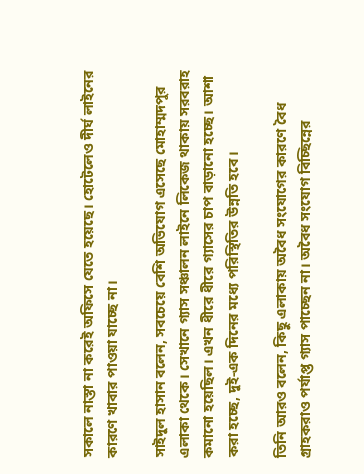সকালে নাস্তা না করেই অফিসে যেতে হয়েছে। হোটেলেও দীর্ঘ লাইনের কারণে খাবার পাওয়া যাচ্ছে না।

সাইদুল হাসান বলেন, সবচেয়ে বেশি অভিযোগ এসেছে মোহাম্মদপুর এলাকা থেকে। সেখানে গ্যাস সঞ্চালন লাইনে লিকেজ থাকায় সরবরাহ কমানো হয়েছিল। এখন ধীরে ধীরে গ্যাসের চাপ বাড়ানো হচ্ছে। আশা করা হচ্ছে, দুই-এক দিনের মধ্যে পরিস্থিতির উন্নতি হবে।

তিনি আরও বলেন, কিছু এলাকায় অবৈধ সংযোগের কারণে বৈধ গ্রাহকরাও পর্যাপ্ত গ্যাস পাচ্ছেন না। অবৈধ সংযোগ বিচ্ছিন্নের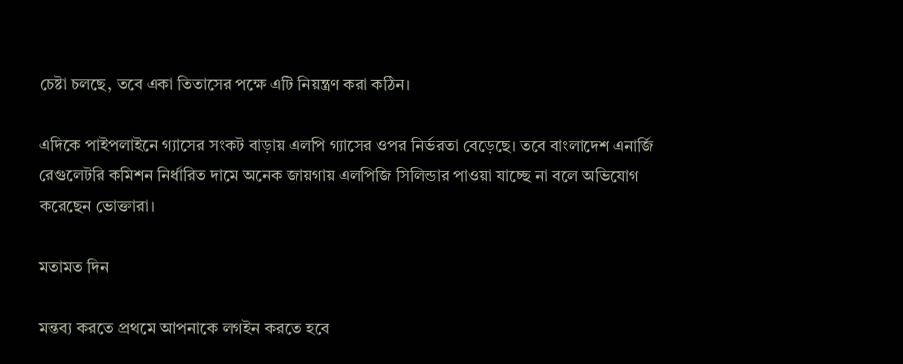চেষ্টা চলছে, তবে একা তিতাসের পক্ষে এটি নিয়ন্ত্রণ করা কঠিন।

এদিকে পাইপলাইনে গ্যাসের সংকট বাড়ায় এলপি গ্যাসের ওপর নির্ভরতা বেড়েছে। তবে বাংলাদেশ এনার্জি রেগুলেটরি কমিশন নির্ধারিত দামে অনেক জায়গায় এলপিজি সিলিন্ডার পাওয়া যাচ্ছে না বলে অভিযোগ করেছেন ভোক্তারা।

মতামত দিন

মন্তব্য করতে প্রথমে আপনাকে লগইন করতে হবে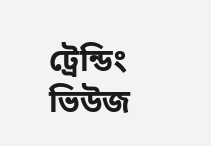ট্রেন্ডিং ভিউজ